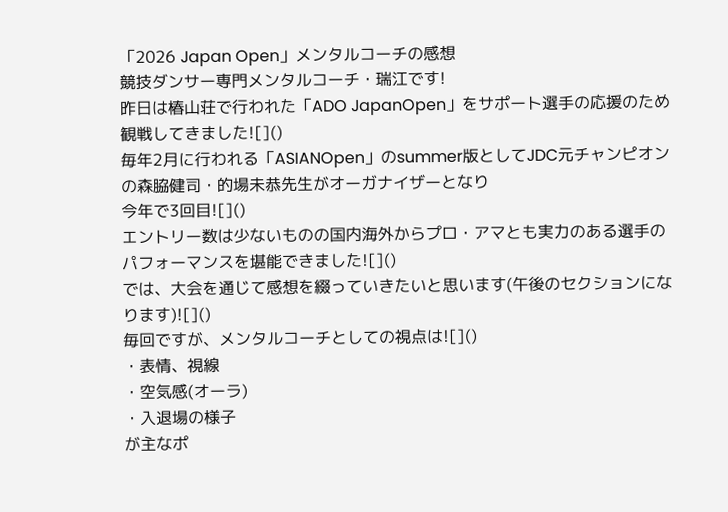「2026 Japan Open」メンタルコーチの感想
競技ダンサー専門メンタルコーチ・瑞江です!
昨日は椿山荘で行われた「ADO JapanOpen」をサポート選手の応援のため観戦してきました![]()
毎年2月に行われる「ASIANOpen」のsummer版としてJDC元チャンピオンの森脇健司・的場未恭先生がオーガナイザーとなり
今年で3回目![]()
エントリー数は少ないものの国内海外からプロ・アマとも実力のある選手のパフォーマンスを堪能できました![]()
では、大会を通じて感想を綴っていきたいと思います(午後のセクションになります)![]()
毎回ですが、メンタルコーチとしての視点は![]()
・表情、視線
・空気感(オーラ)
・入退場の様子
が主なポ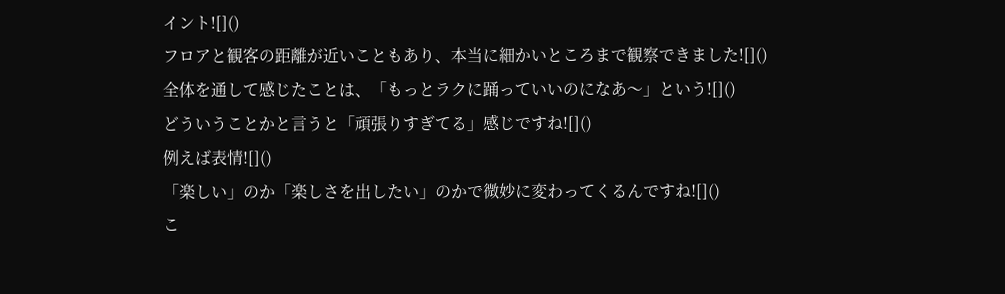イント![]()
フロアと観客の距離が近いこともあり、本当に細かいところまで観察できました![]()
全体を通して感じたことは、「もっとラクに踊っていいのになあ〜」という![]()
どういうことかと言うと「頑張りすぎてる」感じですね![]()
例えば表情![]()
「楽しい」のか「楽しさを出したい」のかで微妙に変わってくるんですね![]()
こ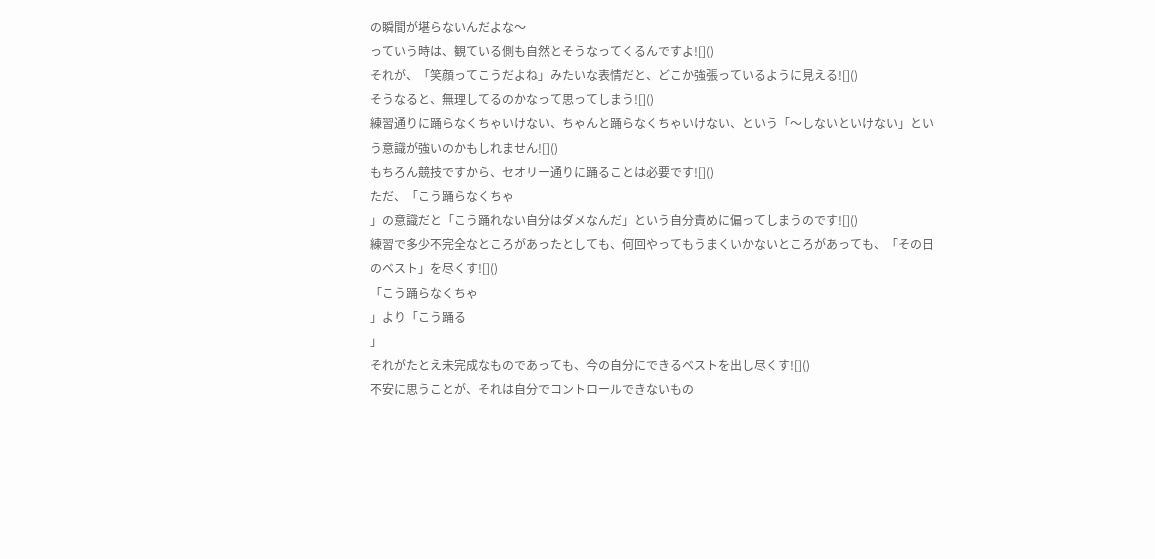の瞬間が堪らないんだよな〜
っていう時は、観ている側も自然とそうなってくるんですよ![]()
それが、「笑顔ってこうだよね」みたいな表情だと、どこか強張っているように見える![]()
そうなると、無理してるのかなって思ってしまう![]()
練習通りに踊らなくちゃいけない、ちゃんと踊らなくちゃいけない、という「〜しないといけない」という意識が強いのかもしれません![]()
もちろん競技ですから、セオリー通りに踊ることは必要です![]()
ただ、「こう踊らなくちゃ
」の意識だと「こう踊れない自分はダメなんだ」という自分責めに偏ってしまうのです![]()
練習で多少不完全なところがあったとしても、何回やってもうまくいかないところがあっても、「その日のベスト」を尽くす![]()
「こう踊らなくちゃ
」より「こう踊る
」
それがたとえ未完成なものであっても、今の自分にできるベストを出し尽くす![]()
不安に思うことが、それは自分でコントロールできないもの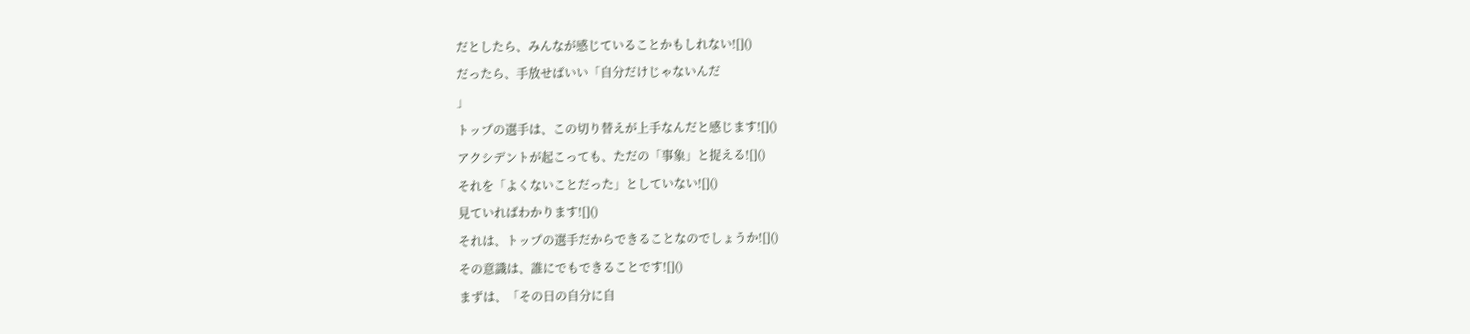だとしたら、みんなが感じていることかもしれない![]()
だったら、手放せばいい「自分だけじゃないんだ
」
トップの選手は、この切り替えが上手なんだと感じます![]()
アクシデントが起こっても、ただの「事象」と捉える![]()
それを「よくないことだった」としていない![]()
見ていればわかります![]()
それは、トップの選手だからできることなのでしょうか![]()
その意識は、誰にでもできることです![]()
まずは、「その日の自分に自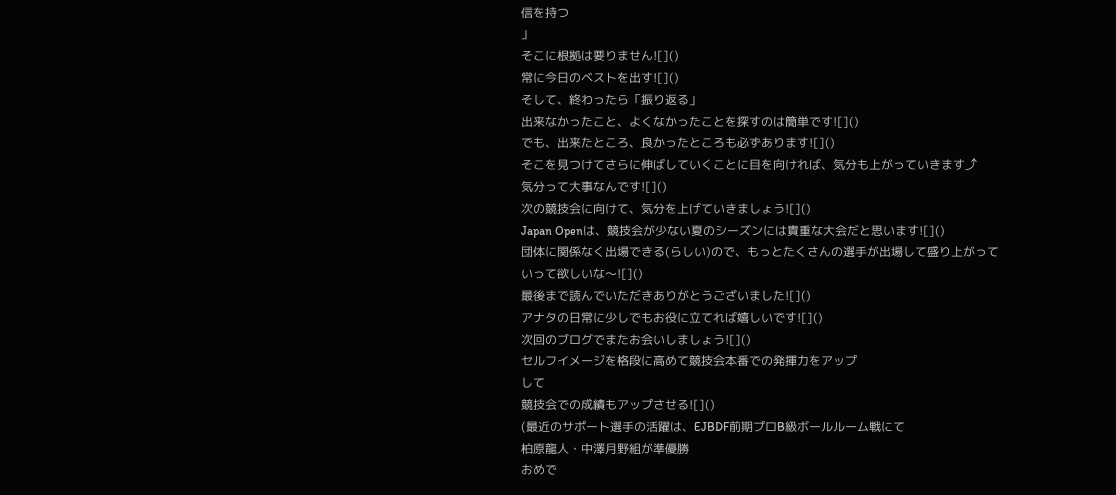信を持つ
」
そこに根拠は要りません![]()
常に今日のベストを出す![]()
そして、終わったら「振り返る」
出来なかったこと、よくなかったことを探すのは簡単です![]()
でも、出来たところ、良かったところも必ずあります![]()
そこを見つけてさらに伸ばしていくことに目を向ければ、気分も上がっていきます⤴
気分って大事なんです![]()
次の競技会に向けて、気分を上げていきましょう![]()
Japan Openは、競技会が少ない夏のシーズンには貴重な大会だと思います![]()
団体に関係なく出場できる(らしい)ので、もっとたくさんの選手が出場して盛り上がっていって欲しいな〜![]()
最後まで読んでいただきありがとうございました![]()
アナタの日常に少しでもお役に立てれば嬉しいです![]()
次回のブログでまたお会いしましょう![]()
セルフイメージを格段に高めて競技会本番での発揮力をアップ
して
競技会での成績もアップさせる![]()
(最近のサポート選手の活躍は、EJBDF前期プロB級ボールルーム戦にて
柏原龍人・中澤月野組が準優勝
おめで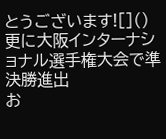とうございます![]()
更に大阪インターナショナル選手権大会で準決勝進出
お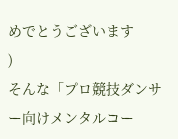めでとうございます
)
そんな「プロ競技ダンサー向けメンタルコー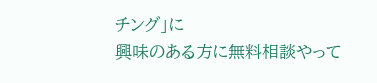チング」に
興味のある方に無料相談やって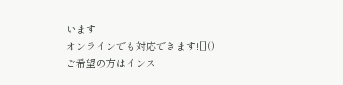います
オンラインでも対応できます![]()
ご希望の方はインス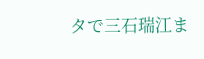タで三石瑞江ま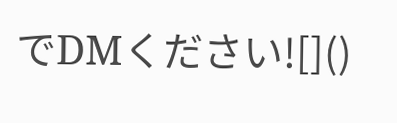でDMください![]()